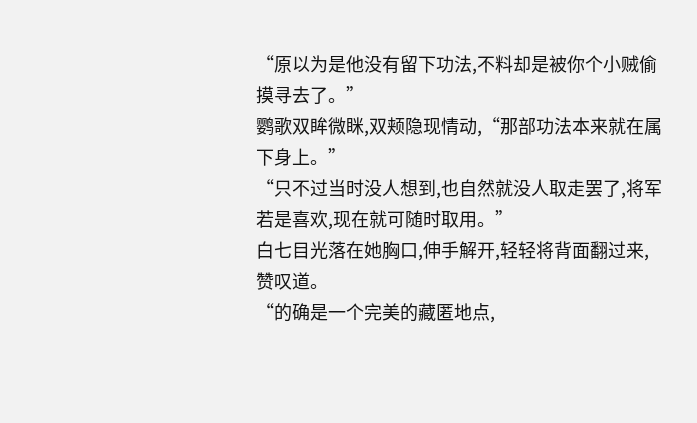“原以为是他没有留下功法,不料却是被你个小贼偷摸寻去了。”
鹦歌双眸微眯,双颊隐现情动,“那部功法本来就在属下身上。”
“只不过当时没人想到,也自然就没人取走罢了,将军若是喜欢,现在就可随时取用。”
白七目光落在她胸口,伸手解开,轻轻将背面翻过来,赞叹道。
“的确是一个完美的藏匿地点,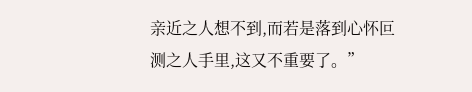亲近之人想不到,而若是落到心怀叵测之人手里,这又不重要了。”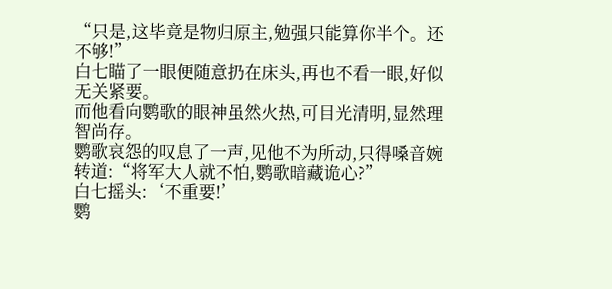“只是,这毕竟是物归原主,勉强只能算你半个。还不够!”
白七瞄了一眼便随意扔在床头,再也不看一眼,好似无关紧要。
而他看向鹦歌的眼神虽然火热,可目光清明,显然理智尚存。
鹦歌哀怨的叹息了一声,见他不为所动,只得嗓音婉转道:“将军大人就不怕,鹦歌暗藏诡心?”
白七摇头:‘不重要!’
鹦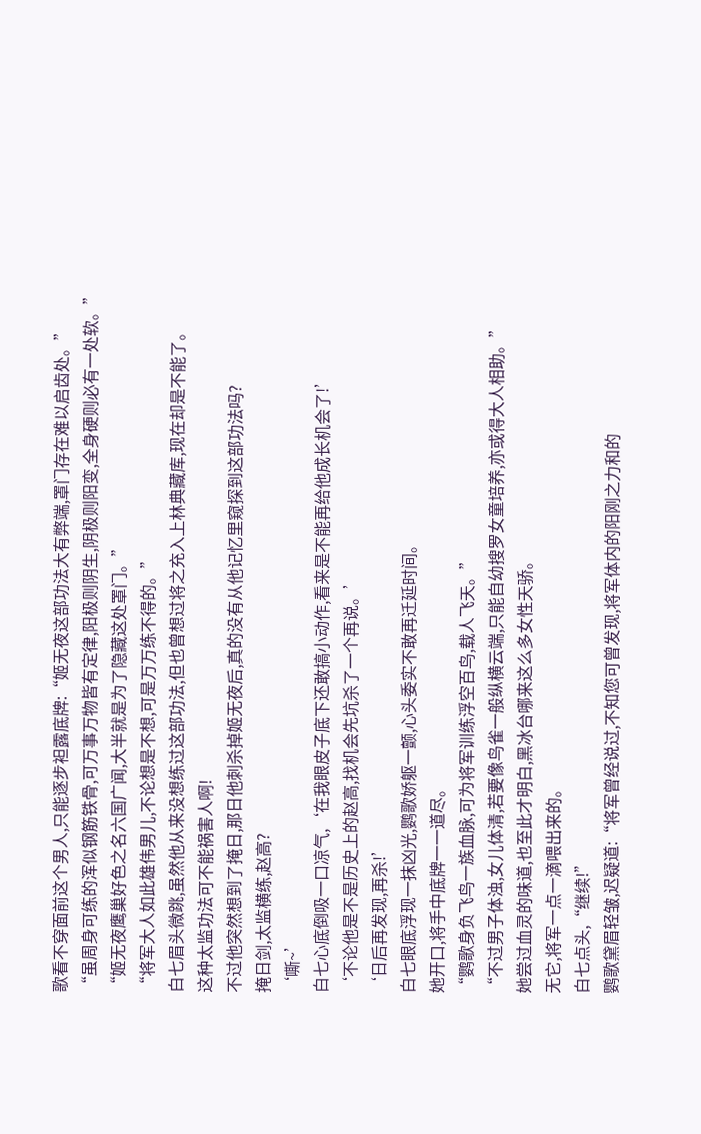歌看不穿面前这个男人,只能逐步袒露底牌:“姬无夜这部功法大有弊端,罩门存在难以启齿处。”
“虽周身可练的浑似钢筋铁骨,可万事万物皆有定律,阳极则阴生,阴极则阳变,全身硬则必有一处软。”
“姬无夜鹰巢好色之名六国广闻,大半就是为了隐藏这处罩门。”
“将军大人如此雄伟男儿,不论想是不想,可是万万练不得的。”
白七眉头微跳,虽然他从来没想练过这部功法,但也曾想过将之充入上林典藏库,现在却是不能了。
这种太监功法可不能祸害人啊!
不过他突然想到了掩日,那日他刺杀掉姬无夜后,真的没有从他记忆里窥探到这部功法吗?
掩日剑,太监横练,赵高?
‘嘶~’
白七心底倒吸一口凉气,‘在我眼皮子底下还敢搞小动作,看来是不能再给他成长机会了!’
‘不论他是不是历史上的赵高,找机会先坑杀了一个再说。’
‘日后再发现,再杀!’
白七眼底浮现一抹凶光,鹦歌娇躯一颤,心头委实不敢再迁延时间。
她开口,将手中底牌一一道尽。
“鹦歌身负飞鸟一族血脉,可为将军训练浮空百鸟,载人飞天。”
“不过男子体浊,女儿体清,若要像鸟雀一般纵横云端,只能自幼搜罗女童培养,亦或得大人相助。”
她尝过血灵的味道,也至此才明白,黑冰台哪来这么多女性天骄。
无它,将军一点一滴喂出来的。
白七点头,“继续!”
鹦歌黛眉轻皱,迟疑道:“将军曾经说过,不知您可曾发现,将军体内的阳刚之力和的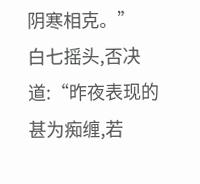阴寒相克。”
白七摇头,否决道:“昨夜表现的甚为痴缠,若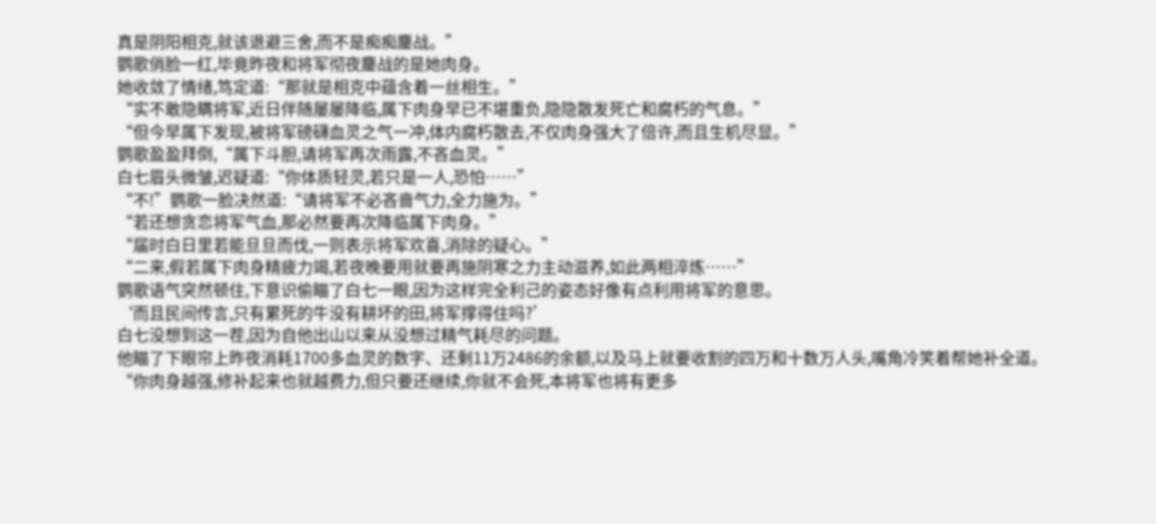真是阴阳相克,就该退避三舍,而不是痴痴鏖战。”
鹦歌俏脸一红,毕竟昨夜和将军彻夜鏖战的是她肉身。
她收敛了情绪,笃定道:“那就是相克中蕴含着一丝相生。”
“实不敢隐瞒将军,近日伴随屡屡降临,属下肉身早已不堪重负,隐隐散发死亡和腐朽的气息。”
“但今早属下发现,被将军磅礴血灵之气一冲,体内腐朽散去,不仅肉身强大了倍许,而且生机尽显。”
鹦歌盈盈拜倒,“属下斗胆,请将军再次雨露,不吝血灵。”
白七眉头微皱,迟疑道:“你体质轻灵,若只是一人,恐怕……”
“不!”鹦歌一脸决然道:“请将军不必吝啬气力,全力施为。”
“若还想贪恋将军气血,那必然要再次降临属下肉身。”
“届时白日里若能旦旦而伐,一则表示将军欢喜,消除的疑心。”
“二来,假若属下肉身精疲力竭,若夜晚要用就要再施阴寒之力主动滋养,如此两相淬炼……”
鹦歌语气突然顿住,下意识偷瞄了白七一眼,因为这样完全利己的姿态好像有点利用将军的意思。
‘而且民间传言,只有累死的牛没有耕坏的田,将军撑得住吗?’
白七没想到这一茬,因为自他出山以来从没想过精气耗尽的问题。
他瞄了下眼帘上昨夜消耗1700多血灵的数字、还剩11万2486的余额,以及马上就要收割的四万和十数万人头,嘴角冷笑着帮她补全道。
“你肉身越强,修补起来也就越费力,但只要还继续,你就不会死,本将军也将有更多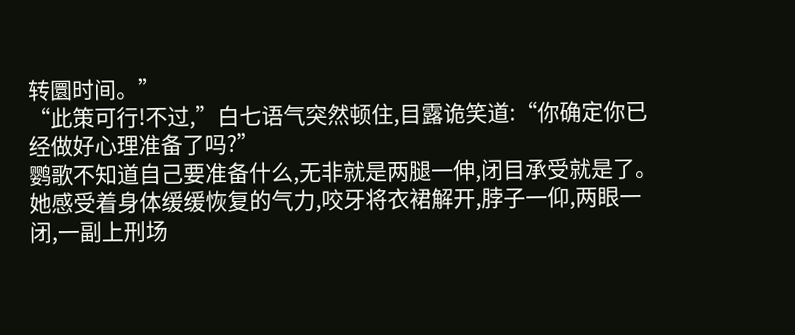转圜时间。”
“此策可行!不过,”白七语气突然顿住,目露诡笑道:“你确定你已经做好心理准备了吗?”
鹦歌不知道自己要准备什么,无非就是两腿一伸,闭目承受就是了。
她感受着身体缓缓恢复的气力,咬牙将衣裙解开,脖子一仰,两眼一闭,一副上刑场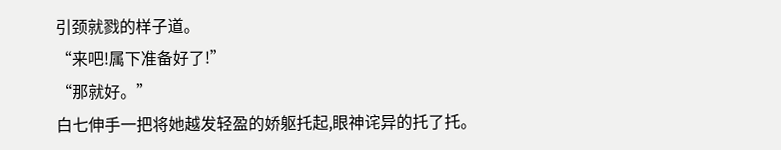引颈就戮的样子道。
“来吧!属下准备好了!”
“那就好。”
白七伸手一把将她越发轻盈的娇躯托起,眼神诧异的托了托。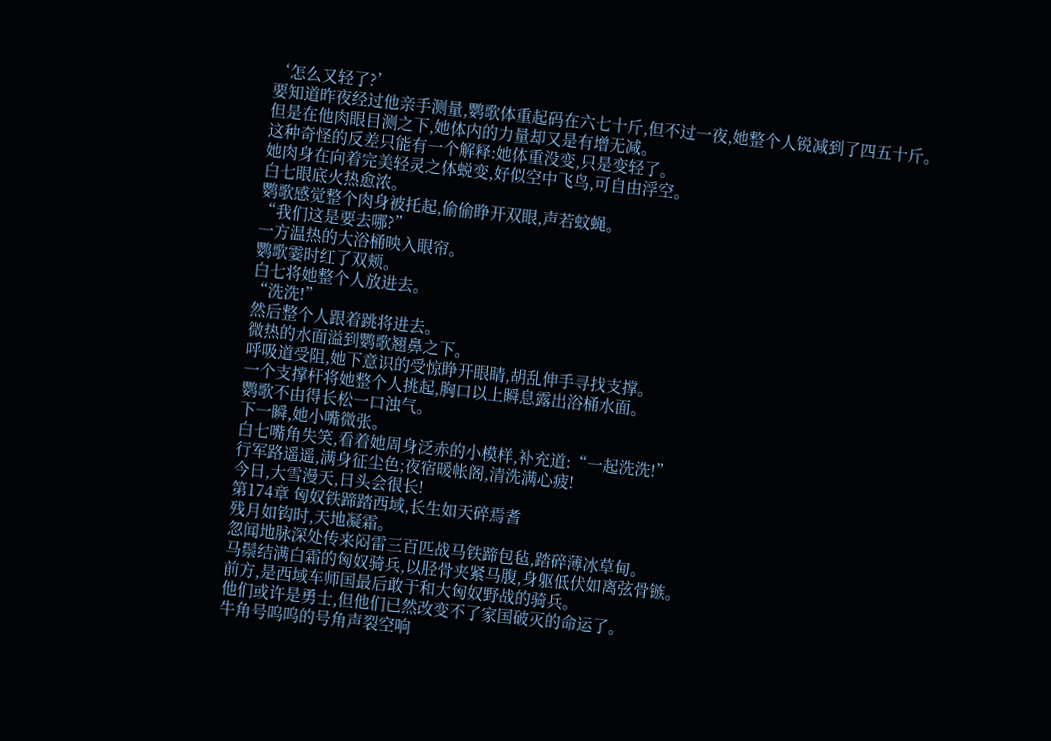‘怎么又轻了?’
要知道昨夜经过他亲手测量,鹦歌体重起码在六七十斤,但不过一夜,她整个人锐减到了四五十斤。
但是在他肉眼目测之下,她体内的力量却又是有增无减。
这种奇怪的反差只能有一个解释:她体重没变,只是变轻了。
她肉身在向着完美轻灵之体蜕变,好似空中飞鸟,可自由浮空。
白七眼底火热愈浓。
鹦歌感觉整个肉身被托起,偷偷睁开双眼,声若蚊蝇。
“我们这是要去哪?”
一方温热的大浴桶映入眼帘。
鹦歌霎时红了双颊。
白七将她整个人放进去。
“洗洗!”
然后整个人跟着跳将进去。
微热的水面溢到鹦歌翘鼻之下。
呼吸道受阻,她下意识的受惊睁开眼睛,胡乱伸手寻找支撑。
一个支撑杆将她整个人挑起,胸口以上瞬息露出浴桶水面。
鹦歌不由得长松一口浊气。
下一瞬,她小嘴微张。
白七嘴角失笑,看着她周身泛赤的小模样,补充道:“一起洗洗!”
行军路遥遥,满身征尘色;夜宿暖帐阁,清洗满心疲!
今日,大雪漫天,日头会很长!
第174章 匈奴铁蹄踏西域,长生如天碎焉耆
残月如钩时,天地凝霜。
忽闻地脉深处传来闷雷三百匹战马铁蹄包毡,踏碎薄冰草甸。
马鬃结满白霜的匈奴骑兵,以胫骨夹紧马腹,身躯低伏如离弦骨镞。
前方,是西域车师国最后敢于和大匈奴野战的骑兵。
他们或许是勇士,但他们已然改变不了家国破灭的命运了。
牛角号呜呜的号角声裂空响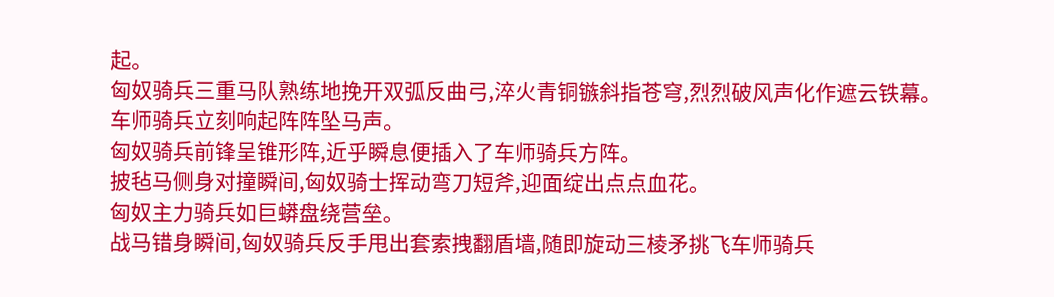起。
匈奴骑兵三重马队熟练地挽开双弧反曲弓,淬火青铜镞斜指苍穹,烈烈破风声化作遮云铁幕。
车师骑兵立刻响起阵阵坠马声。
匈奴骑兵前锋呈锥形阵,近乎瞬息便插入了车师骑兵方阵。
披毡马侧身对撞瞬间,匈奴骑士挥动弯刀短斧,迎面绽出点点血花。
匈奴主力骑兵如巨蟒盘绕营垒。
战马错身瞬间,匈奴骑兵反手甩出套索拽翻盾墙,随即旋动三棱矛挑飞车师骑兵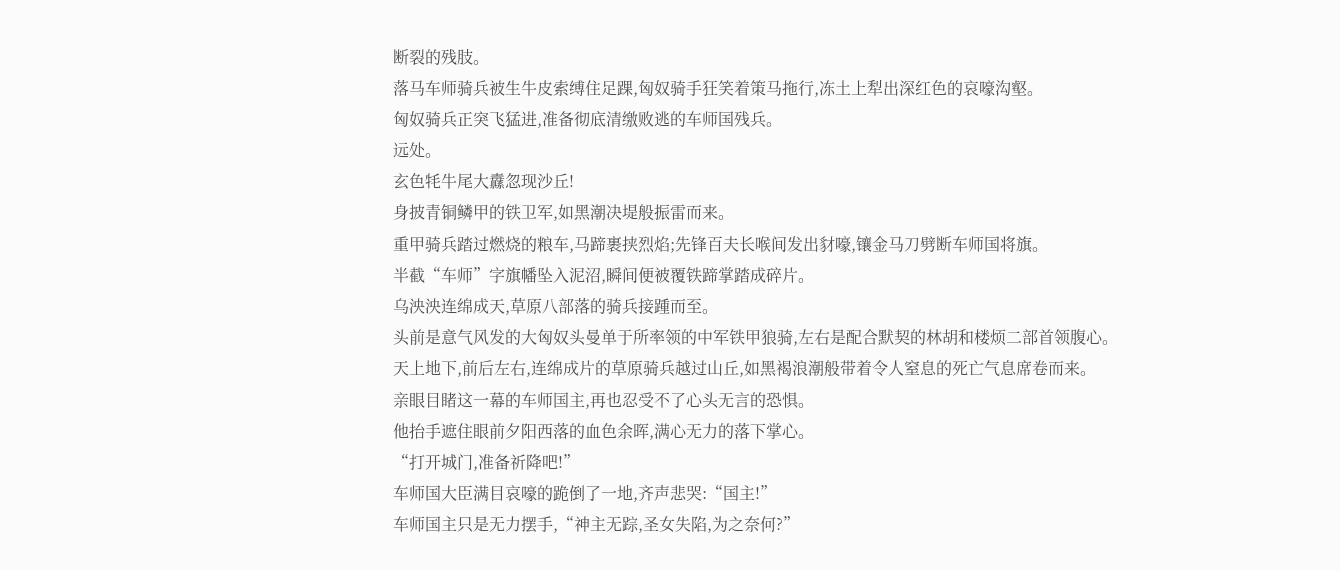断裂的残肢。
落马车师骑兵被生牛皮索缚住足踝,匈奴骑手狂笑着策马拖行,冻土上犁出深红色的哀嚎沟壑。
匈奴骑兵正突飞猛进,准备彻底清缴败逃的车师国残兵。
远处。
玄色牦牛尾大纛忽现沙丘!
身披青铜鳞甲的铁卫军,如黑潮决堤般振雷而来。
重甲骑兵踏过燃烧的粮车,马蹄裹挟烈焰;先锋百夫长喉间发出豺嚎,镶金马刀劈断车师国将旗。
半截“车师”字旗幡坠入泥沼,瞬间便被覆铁蹄掌踏成碎片。
乌泱泱连绵成天,草原八部落的骑兵接踵而至。
头前是意气风发的大匈奴头曼单于所率领的中军铁甲狼骑,左右是配合默契的林胡和楼烦二部首领腹心。
天上地下,前后左右,连绵成片的草原骑兵越过山丘,如黑褐浪潮般带着令人窒息的死亡气息席卷而来。
亲眼目睹这一幕的车师国主,再也忍受不了心头无言的恐惧。
他抬手遮住眼前夕阳西落的血色余晖,满心无力的落下掌心。
“打开城门,准备祈降吧!”
车师国大臣满目哀嚎的跪倒了一地,齐声悲哭:“国主!”
车师国主只是无力摆手,“神主无踪,圣女失陷,为之奈何?”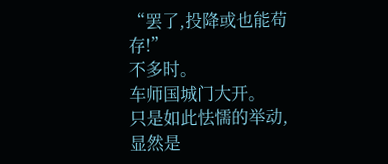“罢了,投降或也能苟存!”
不多时。
车师国城门大开。
只是如此怯懦的举动,显然是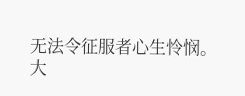无法令征服者心生怜悯。
大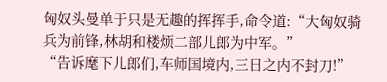匈奴头曼单于只是无趣的挥挥手,命令道:“大匈奴骑兵为前锋,林胡和楼烦二部儿郎为中军。”
“告诉麾下儿郎们,车师国境内,三日之内不封刀!”